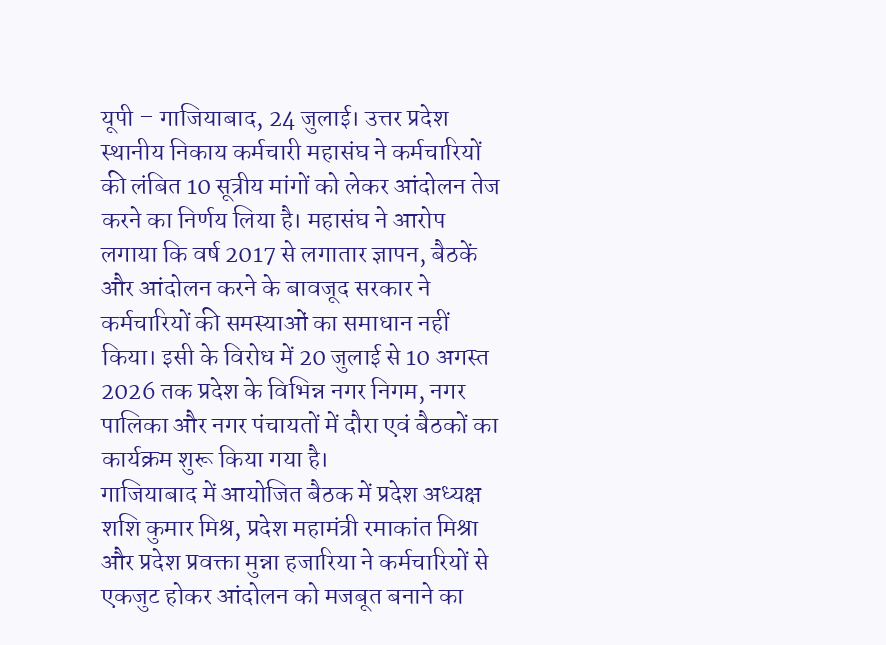यूपी – गाजियाबाद, 24 जुलाई। उत्तर प्रदेश स्थानीय निकाय कर्मचारी महासंघ ने कर्मचारियों की लंबित 10 सूत्रीय मांगों को लेकर आंदोलन तेज करने का निर्णय लिया है। महासंघ ने आरोप लगाया कि वर्ष 2017 से लगातार ज्ञापन, बैठकें और आंदोलन करने के बावजूद सरकार ने कर्मचारियों की समस्याओं का समाधान नहीं किया। इसी के विरोध में 20 जुलाई से 10 अगस्त 2026 तक प्रदेश के विभिन्न नगर निगम, नगर पालिका और नगर पंचायतों में दौरा एवं बैठकों का कार्यक्रम शुरू किया गया है।
गाजियाबाद में आयोजित बैठक में प्रदेश अध्यक्ष शशि कुमार मिश्र, प्रदेश महामंत्री रमाकांत मिश्रा और प्रदेश प्रवक्ता मुन्ना हजारिया ने कर्मचारियों से एकजुट होकर आंदोलन को मजबूत बनाने का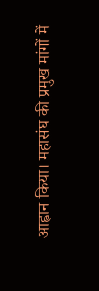आह्वान किया। महासंघ की प्रमुख मांगों में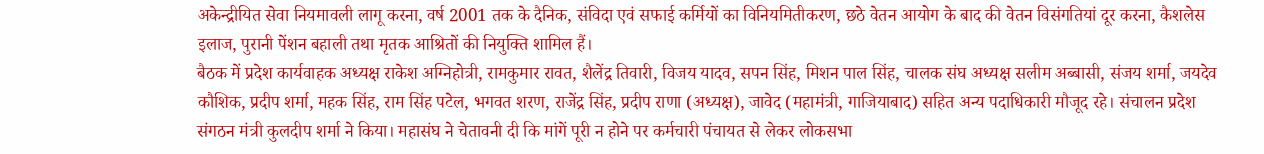अकेन्द्रीयित सेवा नियमावली लागू करना, वर्ष 2001 तक के दैनिक, संविदा एवं सफाई कर्मियों का विनियमितीकरण, छठे वेतन आयोग के बाद की वेतन विसंगतियां दूर करना, कैशलेस इलाज, पुरानी पेंशन बहाली तथा मृतक आश्रितों की नियुक्ति शामिल हैं।
बैठक में प्रदेश कार्यवाहक अध्यक्ष राकेश अग्निहोत्री, रामकुमार रावत, शैलेंद्र तिवारी, विजय यादव, सपन सिंह, मिशन पाल सिंह, चालक संघ अध्यक्ष सलीम अब्बासी, संजय शर्मा, जयदेव कौशिक, प्रदीप शर्मा, महक सिंह, राम सिंह पटेल, भगवत शरण, राजेंद्र सिंह, प्रदीप राणा (अध्यक्ष), जावेद (महामंत्री, गाजियाबाद) सहित अन्य पदाधिकारी मौजूद रहे। संचालन प्रदेश संगठन मंत्री कुलदीप शर्मा ने किया। महासंघ ने चेतावनी दी कि मांगें पूरी न होने पर कर्मचारी पंचायत से लेकर लोकसभा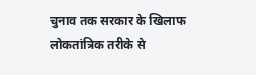चुनाव तक सरकार के खिलाफ लोकतांत्रिक तरीके से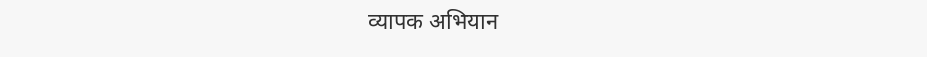व्यापक अभियान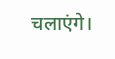चलाएंगे।